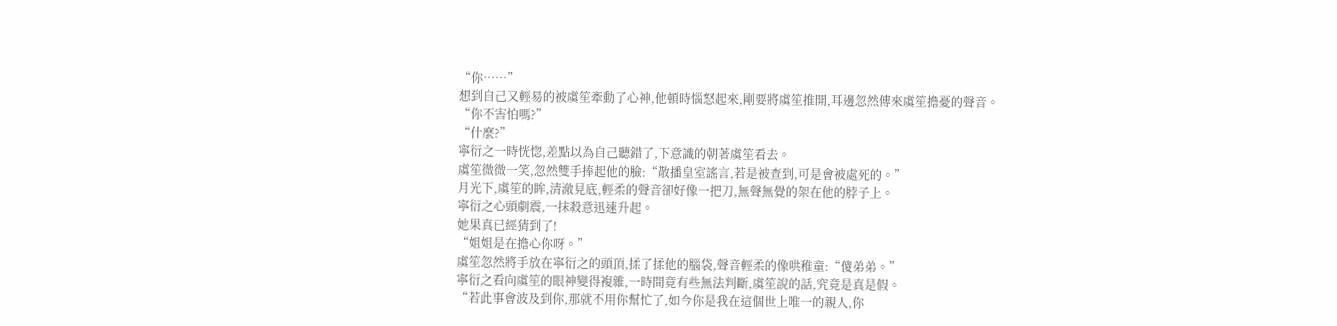“你……”
想到自己又輕易的被虞笙牽動了心神,他頓時惱怒起來,剛要將虞笙推開,耳邊忽然傳來虞笙擔憂的聲音。
“你不害怕嗎?”
“什麼?”
寧衍之一時恍惚,差點以為自己聽錯了,下意識的朝著虞笙看去。
虞笙微微一笑,忽然雙手捧起他的臉:“散播皇室謠言,若是被查到,可是會被處死的。”
月光下,虞笙的眸,清澈見底,輕柔的聲音卻好像一把刀,無聲無覺的架在他的脖子上。
寧衍之心頭劇震,一抹殺意迅速升起。
她果真已經猜到了!
“姐姐是在擔心你呀。”
虞笙忽然將手放在寧衍之的頭頂,揉了揉他的腦袋,聲音輕柔的像哄稚童:“傻弟弟。”
寧衍之看向虞笙的眼神變得複雜,一時間竟有些無法判斷,虞笙說的話,究竟是真是假。
“若此事會波及到你,那就不用你幫忙了,如今你是我在這個世上唯一的親人,你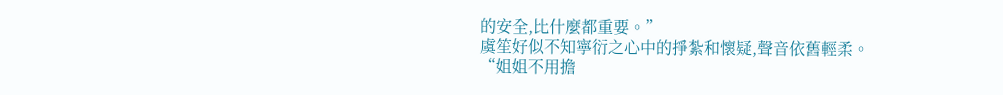的安全,比什麼都重要。”
虞笙好似不知寧衍之心中的掙紮和懷疑,聲音依舊輕柔。
“姐姐不用擔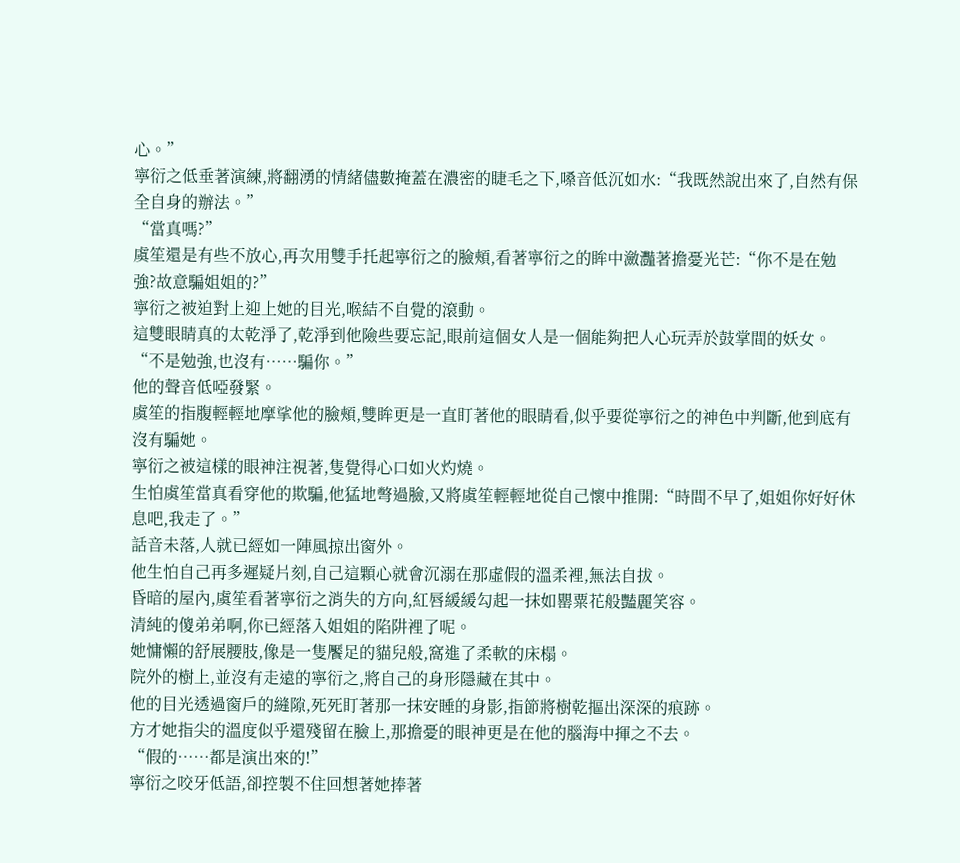心。”
寧衍之低垂著演練,將翻湧的情緒儘數掩蓋在濃密的睫毛之下,嗓音低沉如水:“我既然說出來了,自然有保全自身的辦法。”
“當真嗎?”
虞笙還是有些不放心,再次用雙手托起寧衍之的臉頰,看著寧衍之的眸中瀲灩著擔憂光芒:“你不是在勉強?故意騙姐姐的?”
寧衍之被迫對上迎上她的目光,喉結不自覺的滾動。
這雙眼睛真的太乾淨了,乾淨到他險些要忘記,眼前這個女人是一個能夠把人心玩弄於鼓掌間的妖女。
“不是勉強,也沒有……騙你。”
他的聲音低啞發緊。
虞笙的指腹輕輕地摩挲他的臉頰,雙眸更是一直盯著他的眼睛看,似乎要從寧衍之的神色中判斷,他到底有沒有騙她。
寧衍之被這樣的眼神注視著,隻覺得心口如火灼燒。
生怕虞笙當真看穿他的欺騙,他猛地彆過臉,又將虞笙輕輕地從自己懷中推開:“時間不早了,姐姐你好好休息吧,我走了。”
話音未落,人就已經如一陣風掠出窗外。
他生怕自己再多遲疑片刻,自己這顆心就會沉溺在那虛假的溫柔裡,無法自拔。
昏暗的屋內,虞笙看著寧衍之消失的方向,紅唇緩緩勾起一抹如罌粟花般豔麗笑容。
清純的傻弟弟啊,你已經落入姐姐的陷阱裡了呢。
她慵懶的舒展腰肢,像是一隻饜足的貓兒般,窩進了柔軟的床榻。
院外的樹上,並沒有走遠的寧衍之,將自己的身形隱藏在其中。
他的目光透過窗戶的縫隙,死死盯著那一抹安睡的身影,指節將樹乾摳出深深的痕跡。
方才她指尖的溫度似乎還殘留在臉上,那擔憂的眼神更是在他的腦海中揮之不去。
“假的……都是演出來的!”
寧衍之咬牙低語,卻控製不住回想著她捧著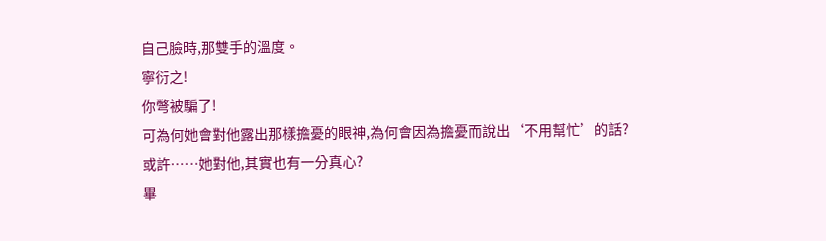自己臉時,那雙手的溫度。
寧衍之!
你彆被騙了!
可為何她會對他露出那樣擔憂的眼神,為何會因為擔憂而說出‘不用幫忙’的話?
或許……她對他,其實也有一分真心?
畢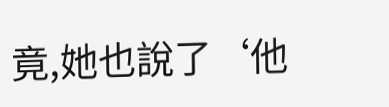竟,她也說了‘他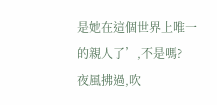是她在這個世界上唯一的親人了’,不是嗎?
夜風拂過,吹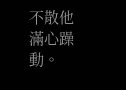不散他滿心躁動。